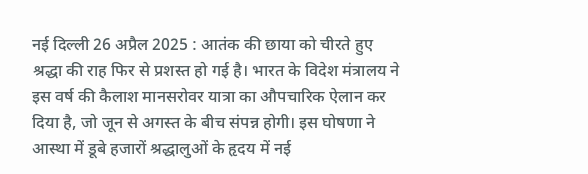नई दिल्ली 26 अप्रैल 2025 : आतंक की छाया को चीरते हुए श्रद्धा की राह फिर से प्रशस्त हो गई है। भारत के विदेश मंत्रालय ने इस वर्ष की कैलाश मानसरोवर यात्रा का औपचारिक ऐलान कर दिया है, जो जून से अगस्त के बीच संपन्न होगी। इस घोषणा ने आस्था में डूबे हजारों श्रद्धालुओं के हृदय में नई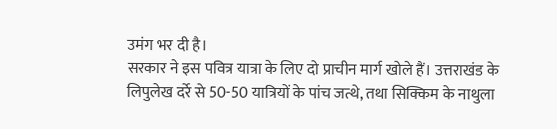उमंग भर दी है।
सरकार ने इस पवित्र यात्रा के लिए दो प्राचीन मार्ग खोले हैं। उत्तराखंड के लिपुलेख दर्रे से 50-50 यात्रियों के पांच जत्थे, तथा सिक्किम के नाथुला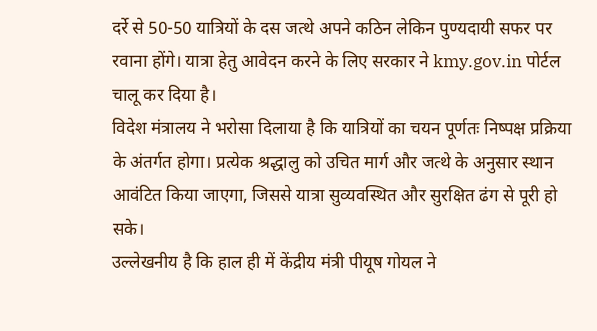दर्रे से 50-50 यात्रियों के दस जत्थे अपने कठिन लेकिन पुण्यदायी सफर पर रवाना होंगे। यात्रा हेतु आवेदन करने के लिए सरकार ने kmy.gov.in पोर्टल चालू कर दिया है।
विदेश मंत्रालय ने भरोसा दिलाया है कि यात्रियों का चयन पूर्णतः निष्पक्ष प्रक्रिया के अंतर्गत होगा। प्रत्येक श्रद्धालु को उचित मार्ग और जत्थे के अनुसार स्थान आवंटित किया जाएगा, जिससे यात्रा सुव्यवस्थित और सुरक्षित ढंग से पूरी हो सके।
उल्लेखनीय है कि हाल ही में केंद्रीय मंत्री पीयूष गोयल ने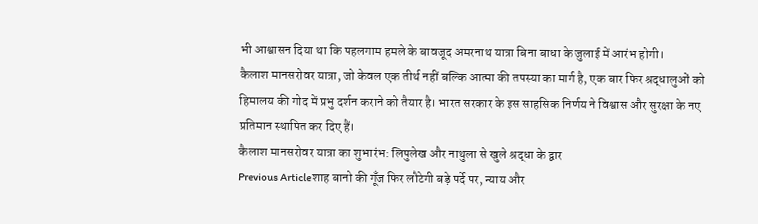भी आश्वासन दिया था कि पहलगाम हमले के बावजूद अमरनाथ यात्रा बिना बाधा के जुलाई में आरंभ होगी।
कैलाश मानसरोवर यात्रा, जो केवल एक तीर्थ नहीं बल्कि आत्मा की तपस्या का मार्ग है, एक बार फिर श्रद्धालुओं को हिमालय की गोद में प्रभु दर्शन कराने को तैयार है। भारत सरकार के इस साहसिक निर्णय ने विश्वास और सुरक्षा के नए प्रतिमान स्थापित कर दिए हैं।
कैलाश मानसरोवर यात्रा का शुभारंभ: लिपुलेख और नाथुला से खुले श्रद्धा के द्वार
Previous Articleशाह बानो की गूँज फिर लौटेगी बड़े पर्दे पर, न्याय और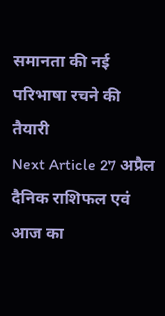समानता की नई परिभाषा रचने की तैयारी
Next Article 27 अप्रैल दैनिक राशिफल एवं आज का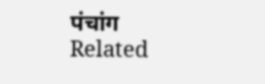पंचांग
Related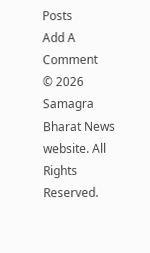Posts
Add A Comment
© 2026 Samagra Bharat News website. All Rights Reserved.